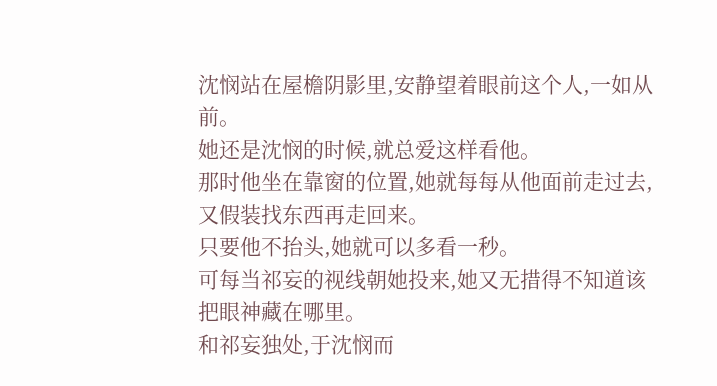沈悯站在屋檐阴影里,安静望着眼前这个人,一如从前。
她还是沈悯的时候,就总爱这样看他。
那时他坐在靠窗的位置,她就每每从他面前走过去,又假装找东西再走回来。
只要他不抬头,她就可以多看一秒。
可每当祁妄的视线朝她投来,她又无措得不知道该把眼神藏在哪里。
和祁妄独处,于沈悯而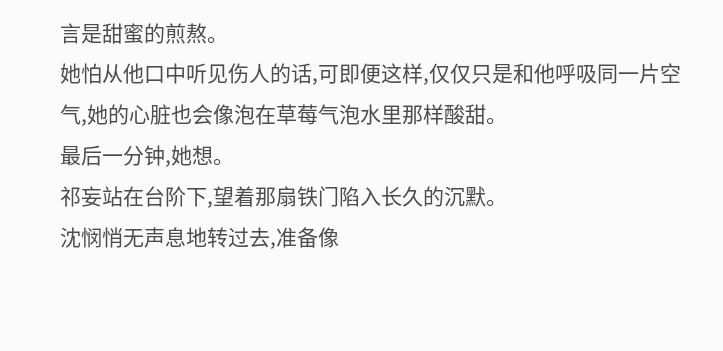言是甜蜜的煎熬。
她怕从他口中听见伤人的话,可即便这样,仅仅只是和他呼吸同一片空气,她的心脏也会像泡在草莓气泡水里那样酸甜。
最后一分钟,她想。
祁妄站在台阶下,望着那扇铁门陷入长久的沉默。
沈悯悄无声息地转过去,准备像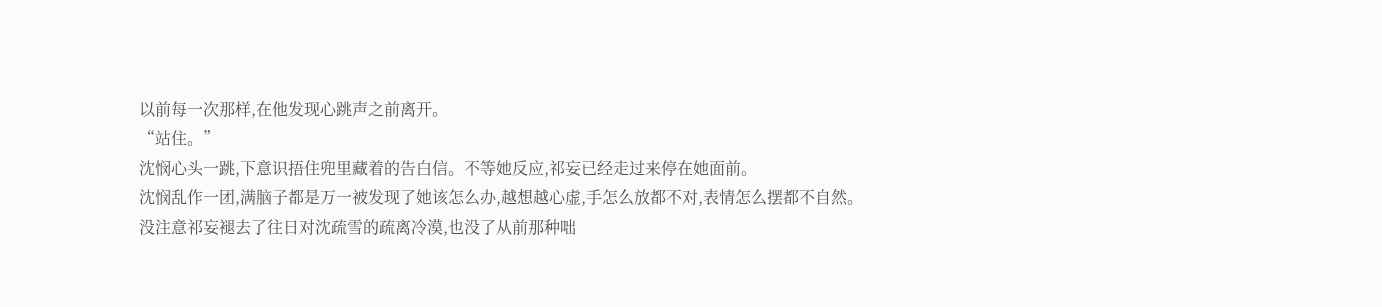以前每一次那样,在他发现心跳声之前离开。
“站住。”
沈悯心头一跳,下意识捂住兜里藏着的告白信。不等她反应,祁妄已经走过来停在她面前。
沈悯乱作一团,满脑子都是万一被发现了她该怎么办,越想越心虚,手怎么放都不对,表情怎么摆都不自然。
没注意祁妄褪去了往日对沈疏雪的疏离冷漠,也没了从前那种咄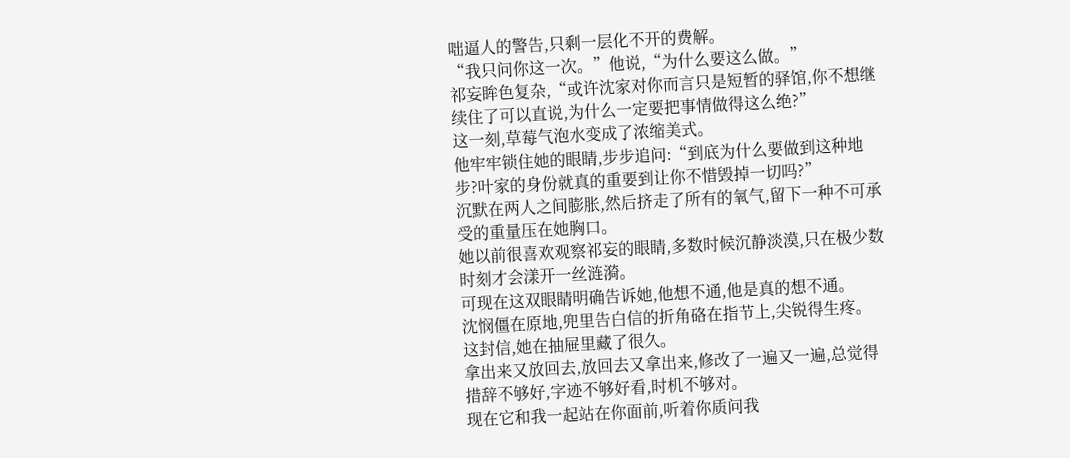咄逼人的警告,只剩一层化不开的费解。
“我只问你这一次。”他说,“为什么要这么做。”
祁妄眸色复杂,“或许沈家对你而言只是短暂的驿馆,你不想继续住了可以直说,为什么一定要把事情做得这么绝?”
这一刻,草莓气泡水变成了浓缩美式。
他牢牢锁住她的眼睛,步步追问:“到底为什么要做到这种地步?叶家的身份就真的重要到让你不惜毁掉一切吗?”
沉默在两人之间膨胀,然后挤走了所有的氧气,留下一种不可承受的重量压在她胸口。
她以前很喜欢观察祁妄的眼睛,多数时候沉静淡漠,只在极少数时刻才会漾开一丝涟漪。
可现在这双眼睛明确告诉她,他想不通,他是真的想不通。
沈悯僵在原地,兜里告白信的折角硌在指节上,尖锐得生疼。
这封信,她在抽屉里藏了很久。
拿出来又放回去,放回去又拿出来,修改了一遍又一遍,总觉得措辞不够好,字迹不够好看,时机不够对。
现在它和我一起站在你面前,听着你质问我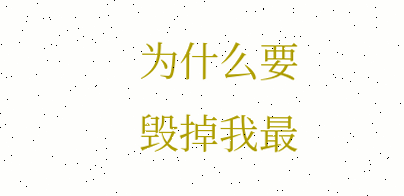为什么要毁掉我最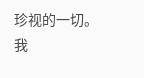珍视的一切。
我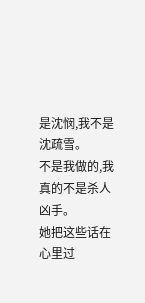是沈悯,我不是沈疏雪。
不是我做的,我真的不是杀人凶手。
她把这些话在心里过